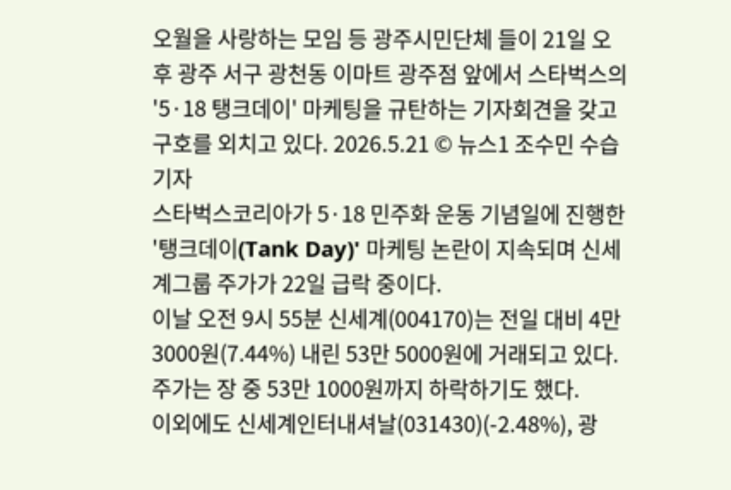오월을 사랑하는 모임 등 광주시민단체 들이 21일 오후 광주 서구 광천동 이마트 광주점 앞에서 스타벅스의 '5·18 탱크데이' 마케팅을 규탄하는 기자회견을 갖고 구호를 외치고 있다. 2026.5.21 © 뉴스1 조수민 수습기자
스타벅스코리아가 5·18 민주화 운동 기념일에 진행한 '탱크데이(Tank Day)' 마케팅 논란이 지속되며 신세계그룹 주가가 22일 급락 중이다.
이날 오전 9시 55분 신세계(004170)는 전일 대비 4만 3000원(7.44%) 내린 53만 5000원에 거래되고 있다. 주가는 장 중 53만 1000원까지 하락하기도 했다.
이외에도 신세계인터내셔날(031430)(-2.48%), 광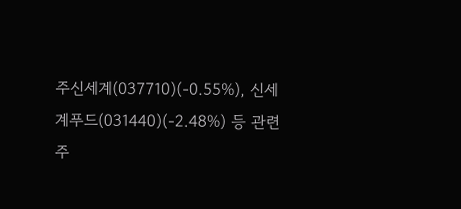주신세계(037710)(-0.55%), 신세계푸드(031440)(-2.48%) 등 관련주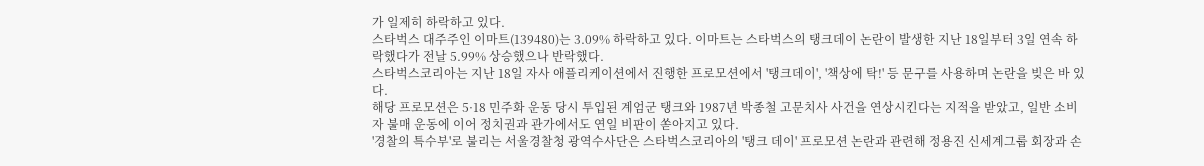가 일제히 하락하고 있다.
스타벅스 대주주인 이마트(139480)는 3.09% 하락하고 있다. 이마트는 스타벅스의 탱크데이 논란이 발생한 지난 18일부터 3일 연속 하락했다가 전날 5.99% 상승했으나 반락했다.
스타벅스코리아는 지난 18일 자사 애플리케이션에서 진행한 프로모션에서 '탱크데이', '책상에 탁!' 등 문구를 사용하며 논란을 빚은 바 있다.
해당 프로모션은 5·18 민주화 운동 당시 투입된 계엄군 탱크와 1987년 박종철 고문치사 사건을 연상시킨다는 지적을 받았고, 일반 소비자 불매 운동에 이어 정치권과 관가에서도 연일 비판이 쏟아지고 있다.
'경찰의 특수부'로 불리는 서울경찰청 광역수사단은 스타벅스코리아의 '탱크 데이' 프로모션 논란과 관련해 정용진 신세계그룹 회장과 손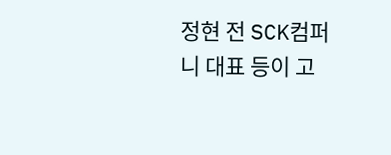정현 전 SCK컴퍼니 대표 등이 고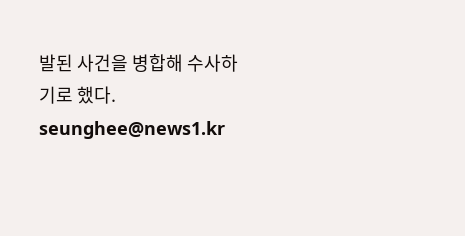발된 사건을 병합해 수사하기로 했다.
seunghee@news1.kr